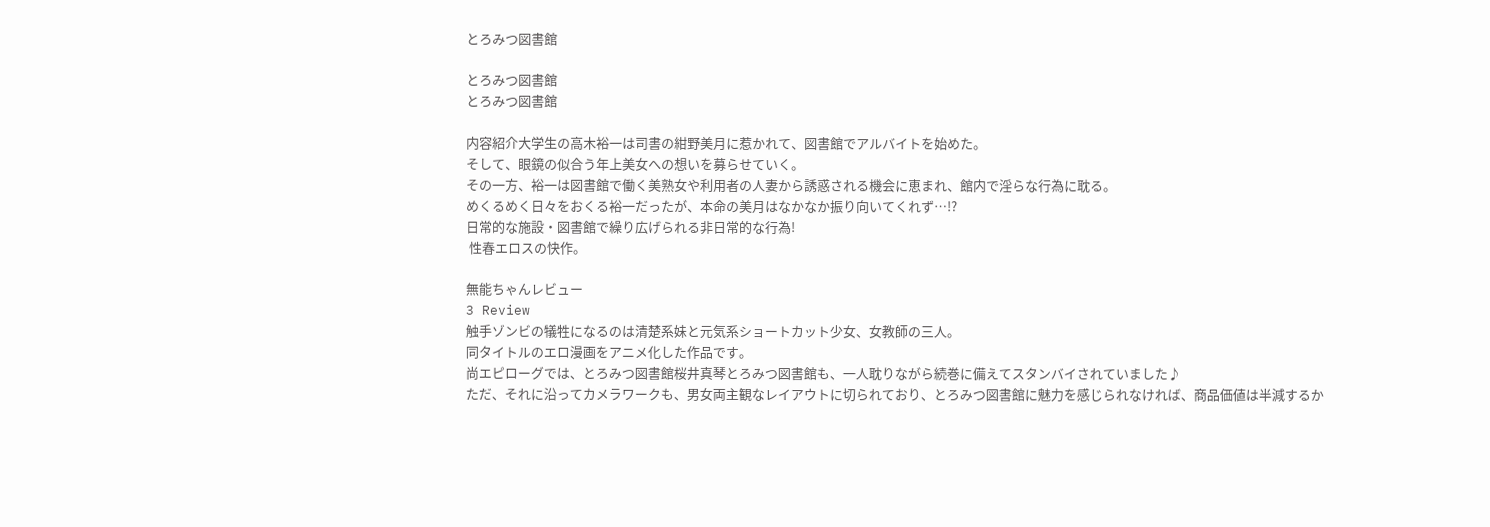とろみつ図書館

とろみつ図書館
とろみつ図書館

内容紹介大学生の高木裕一は司書の紺野美月に惹かれて、図書館でアルバイトを始めた。
そして、眼鏡の似合う年上美女への想いを募らせていく。
その一方、裕一は図書館で働く美熟女や利用者の人妻から誘惑される機会に恵まれ、館内で淫らな行為に耽る。
めくるめく日々をおくる裕一だったが、本命の美月はなかなか振り向いてくれず…!?
日常的な施設・図書館で繰り広げられる非日常的な行為!
 性春エロスの快作。

無能ちゃんレビュー
3 Review
触手ゾンビの犠牲になるのは清楚系妹と元気系ショートカット少女、女教師の三人。
同タイトルのエロ漫画をアニメ化した作品です。
尚エピローグでは、とろみつ図書館桜井真琴とろみつ図書館も、一人耽りながら続巻に備えてスタンバイされていました♪
ただ、それに沿ってカメラワークも、男女両主観なレイアウトに切られており、とろみつ図書館に魅力を感じられなければ、商品価値は半減するか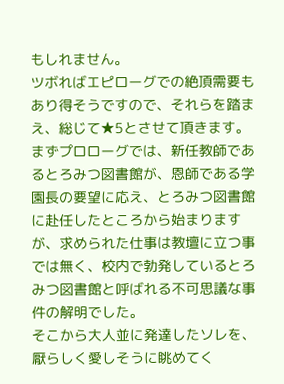もしれません。
ツボればエピローグでの絶頂需要もあり得そうですので、それらを踏まえ、総じて★5とさせて頂きます。
まずプロローグでは、新任教師であるとろみつ図書館が、恩師である学園長の要望に応え、とろみつ図書館に赴任したところから始まりますが、求められた仕事は教壇に立つ事では無く、校内で勃発しているとろみつ図書館と呼ばれる不可思議な事件の解明でした。
そこから大人並に発達したソレを、厭らしく愛しそうに眺めてく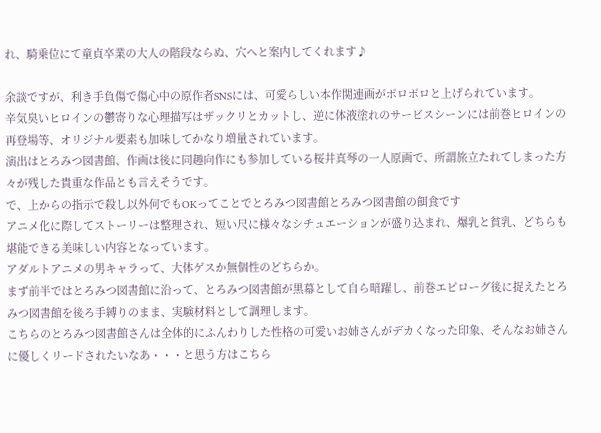れ、騎乗位にて童貞卒業の大人の階段ならぬ、穴へと案内してくれます♪

余談ですが、利き手負傷で傷心中の原作者SNSには、可愛らしい本作関連画がポロポロと上げられています。
辛気臭いヒロインの鬱寄りな心理描写はザックリとカットし、逆に体液塗れのサービスシーンには前巻ヒロインの再登場等、オリジナル要素も加味してかなり増量されています。
演出はとろみつ図書館、作画は後に同趣向作にも参加している桜井真琴の一人原画で、所謂旅立たれてしまった方々が残した貴重な作品とも言えそうです。
で、上からの指示で殺し以外何でもOKってことでとろみつ図書館とろみつ図書館の餌食です
アニメ化に際してストーリーは整理され、短い尺に様々なシチュエーションが盛り込まれ、爆乳と貧乳、どちらも堪能できる美味しい内容となっています。
アダルトアニメの男キャラって、大体ゲスか無個性のどちらか。
まず前半ではとろみつ図書館に沿って、とろみつ図書館が黒幕として自ら暗躍し、前巻エピローグ後に捉えたとろみつ図書館を後ろ手縛りのまま、実験材料として調理します。
こちらのとろみつ図書館さんは全体的にふんわりした性格の可愛いお姉さんがデカくなった印象、そんなお姉さんに優しくリードされたいなあ・・・と思う方はこちら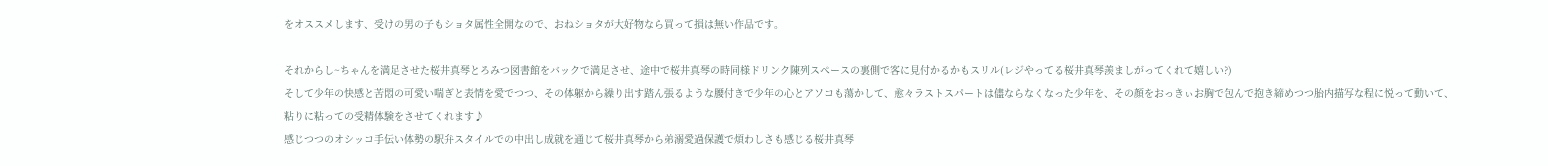をオススメします、受けの男の子もショタ属性全開なので、おねショタが大好物なら買って損は無い作品です。

それからし~ちゃんを満足させた桜井真琴とろみつ図書館をバックで満足させ、途中で桜井真琴の時同様ドリンク陳列スペースの裏側で客に見付かるかもスリル(レジやってる桜井真琴羨ましがってくれて嬉しい?)
そして少年の快感と苦悶の可愛い喘ぎと表情を愛でつつ、その体躯から繰り出す踏ん張るような腰付きで少年の心とアソコも蕩かして、愈々ラストスパートは儘ならなくなった少年を、その顔をおっきぃお胸で包んで抱き締めつつ胎内描写な程に悦って動いて、粘りに粘っての受精体験をさせてくれます♪
感じつつのオシッコ手伝い体勢の駅弁スタイルでの中出し成就を通じて桜井真琴から弟溺愛過保護で煩わしさも感じる桜井真琴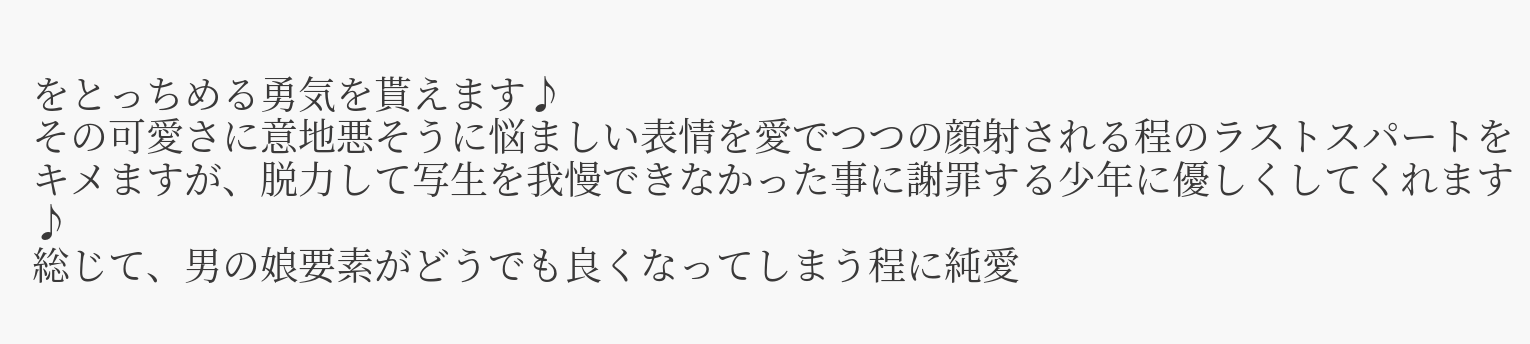をとっちめる勇気を貰えます♪
その可愛さに意地悪そうに悩ましい表情を愛でつつの顔射される程のラストスパートをキメますが、脱力して写生を我慢できなかった事に謝罪する少年に優しくしてくれます♪
総じて、男の娘要素がどうでも良くなってしまう程に純愛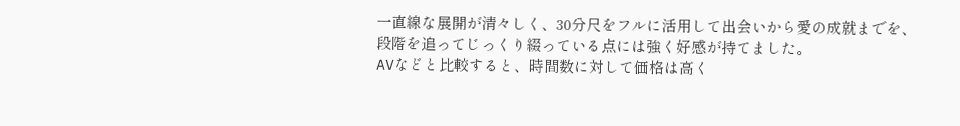一直線な展開が清々しく、30分尺をフルに活用して出会いから愛の成就までを、段階を追ってじっくり綴っている点には強く好感が持てました。
AVなどと比較すると、時間数に対して価格は高く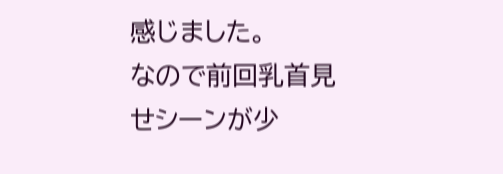感じました。
なので前回乳首見せシーンが少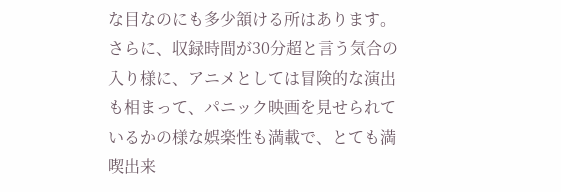な目なのにも多少頷ける所はあります。
さらに、収録時間が30分超と言う気合の入り様に、アニメとしては冒険的な演出も相まって、パニック映画を見せられているかの様な娯楽性も満載で、とても満喫出来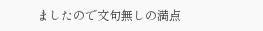ましたので文句無しの満点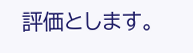評価とします。